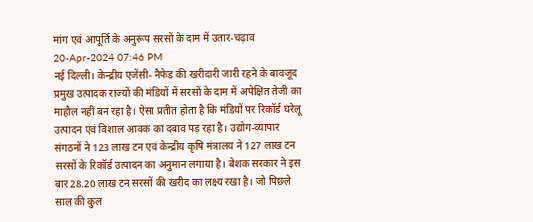मांग एवं आपूर्ति के अनुरूप सरसों के दाम में उतार-चढ़ाव
20-Apr-2024 07:46 PM
नई दिल्ली। केन्द्रीय एजेंसी- नैफेड की खरीदारी जारी रहने के बावजूद प्रमुख उत्पादक राज्यों की मंडियों में सरसों के दाम में अपेक्षित तेजी का माहौल नहीं बन रहा है। ऐसा प्रतीत होता है कि मंडियों पर रिकॉर्ड घरेलू उत्पादन एवं विशाल आवक का दबाव पड़ रहा है। उद्योग-व्यापार संगठनों ने 123 लाख टन एवं केन्द्रीय कृषि मंत्रालय ने 127 लाख टन सरसों के रिकॉर्ड उत्पादन का अनुमान लगाया है। बेशक सरकार ने इस बार 28.20 लाख टन सरसों की खरीद का लक्ष्य रखा है। जो पिछले साल की कुल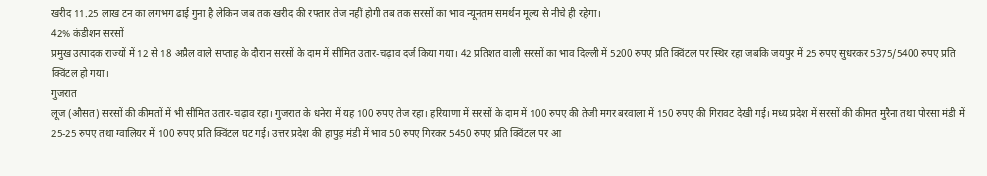खरीद 11.25 लाख टन का लगभग ढाई गुना है लेकिन जब तक खरीद की रफ्तार तेज नहीं होगी तब तक सरसों का भाव न्यूनतम समर्थन मूल्य से नीचे ही रहेगा।
42% कंडीशन सरसों
प्रमुख उत्पादक राज्यों में 12 से 18 अप्रैल वाले सप्ताह के दौरान सरसों के दाम में सीमित उतार-चढ़ाव दर्ज किया गया। 42 प्रतिशत वाली सरसों का भाव दिल्ली में 5200 रुपए प्रति क्विंटल पर स्थिर रहा जबकि जयपुर में 25 रुपए सुधरकर 5375/5400 रुपए प्रति क्विंटल हो गया।
गुजरात
लूज (औसत) सरसों की कीमतों में भी सीमित उतार-चढ़ाव रहा। गुजरात के धनेरा में यह 100 रुपए तेज रहा। हरियाणा में सरसों के दाम में 100 रुपए की तेजी मगर बरवाला में 150 रुपए की गिरावट देखी गई। मध्य प्रदेश में सरसों की कीमत मुरैना तथा पोरसा मंडी में 25-25 रुपए तथा ग्वालियर में 100 रुपए प्रति क्विंटल घट गई। उत्तर प्रदेश की हापुड़ मंडी में भाव 50 रुपए गिरकर 5450 रुपए प्रति क्विंटल पर आ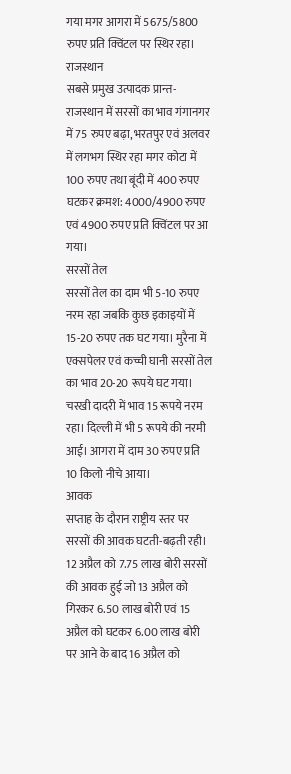गया मगर आगरा में 5675/5800 रुपए प्रति क्विंटल पर स्थिर रहा।
राजस्थान
सबसे प्रमुख उत्पादक प्रान्त- राजस्थान में सरसों का भाव गंगानगर में 75 रुपए बढ़ा, भरतपुर एवं अलवर में लगभग स्थिर रहा मगर कोटा में 100 रुपए तथा बूंदी में 400 रुपए घटकर क्रमश: 4000/4900 रुपए एवं 4900 रुपए प्रति क्विंटल पर आ गया।
सरसों तेल
सरसों तेल का दाम भी 5-10 रुपए नरम रहा जबकि कुछ इकाइयों में 15-20 रुपए तक घट गया। मुरैना में एक्सपेलर एवं कच्ची घानी सरसों तेल का भाव 20-20 रूपये घट गया। चरखी दादरी में भाव 15 रूपये नरम रहा। दिल्ली में भी 5 रूपये की नरमी आई। आगरा में दाम 30 रुपए प्रति 10 किलो नीचे आया।
आवक
सप्ताह के दौरान राष्ट्रीय स्तर पर सरसों की आवक घटती-बढ़ती रही। 12 अप्रैल को 7.75 लाख बोरी सरसों की आवक हुई जो 13 अप्रैल को गिरकर 6.50 लाख बोरी एवं 15 अप्रैल को घटकर 6.00 लाख बोरी पर आने के बाद 16 अप्रैल को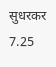सुधरकर 7.25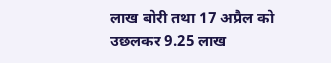लाख बोरी तथा 17 अप्रैल को उछलकर 9.25 लाख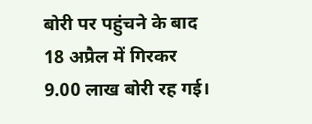बोरी पर पहुंचने के बाद 18 अप्रैल में गिरकर 9.00 लाख बोरी रह गई।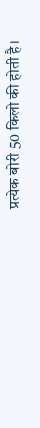प्रत्येक बोरी 50 किलो की होती है।